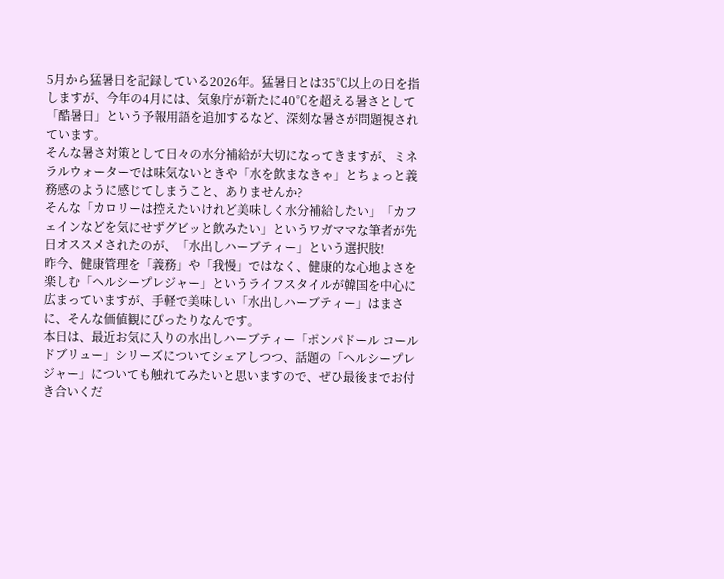5月から猛暑日を記録している2026年。猛暑日とは35℃以上の日を指しますが、今年の4月には、気象庁が新たに40℃を超える暑さとして「酷暑日」という予報用語を追加するなど、深刻な暑さが問題視されています。
そんな暑さ対策として日々の水分補給が大切になってきますが、ミネラルウォーターでは味気ないときや「水を飲まなきゃ」とちょっと義務感のように感じてしまうこと、ありませんか?
そんな「カロリーは控えたいけれど美味しく水分補給したい」「カフェインなどを気にせずグビッと飲みたい」というワガママな筆者が先日オススメされたのが、「水出しハーブティー」という選択肢!
昨今、健康管理を「義務」や「我慢」ではなく、健康的な心地よさを楽しむ「ヘルシープレジャー」というライフスタイルが韓国を中心に広まっていますが、手軽で美味しい「水出しハーブティー」はまさに、そんな価値観にぴったりなんです。
本日は、最近お気に入りの水出しハーブティー「ポンパドール コールドブリュー」シリーズについてシェアしつつ、話題の「ヘルシープレジャー」についても触れてみたいと思いますので、ぜひ最後までお付き合いくだ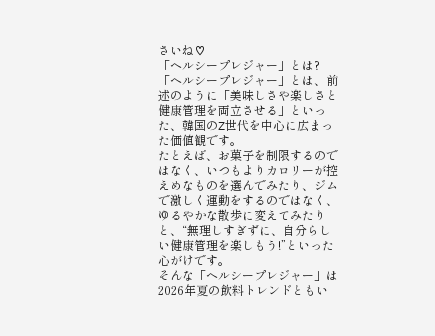さいね♡
「ヘルシープレジャー」とは?
「ヘルシープレジャー」とは、前述のように「美味しさや楽しさと健康管理を両立させる」といった、韓国のZ世代を中心に広まった価値観です。
たとえば、お菓子を制限するのではなく、いつもよりカロリーが控えめなものを選んでみたり、ジムで激しく運動をするのではなく、ゆるやかな散歩に変えてみたりと、“無理しすぎずに、自分らしい健康管理を楽しもう!”といった心がけです。
そんな「ヘルシープレジャー」は2026年夏の飲料トレンドともい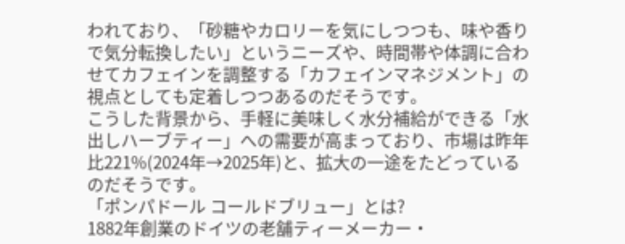われており、「砂糖やカロリーを気にしつつも、味や香りで気分転換したい」というニーズや、時間帯や体調に合わせてカフェインを調整する「カフェインマネジメント」の視点としても定着しつつあるのだそうです。
こうした背景から、手軽に美味しく水分補給ができる「水出しハーブティー」への需要が高まっており、市場は昨年比221%(2024年→2025年)と、拡大の一途をたどっているのだそうです。
「ポンパドール コールドブリュー」とは?
1882年創業のドイツの老舗ティーメーカー・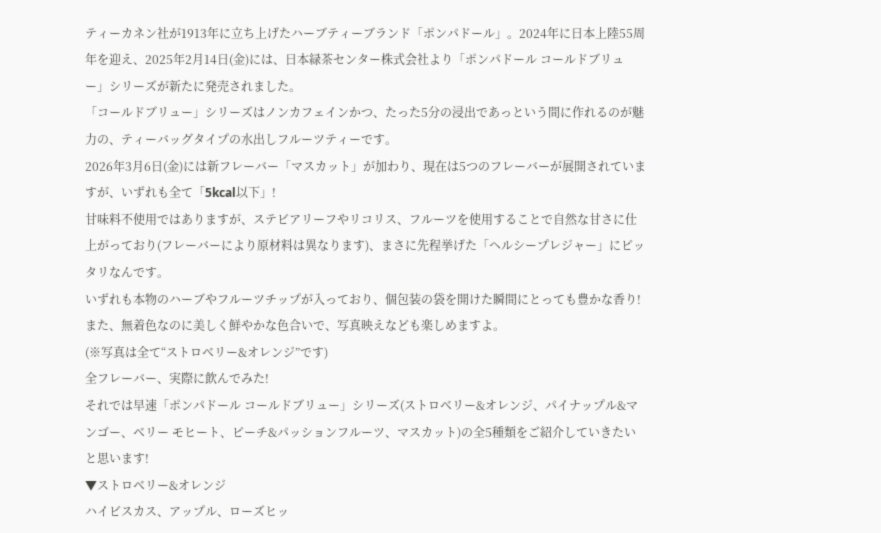ティーカネン社が1913年に立ち上げたハーブティーブランド「ポンパドール」。2024年に日本上陸55周年を迎え、2025年2月14日(金)には、日本緑茶センター株式会社より「ポンパドール コールドブリュー」シリーズが新たに発売されました。
「コールドブリュー」シリーズはノンカフェインかつ、たった5分の浸出であっという間に作れるのが魅力の、ティーバッグタイプの水出しフルーツティーです。
2026年3月6日(金)には新フレーバー「マスカット」が加わり、現在は5つのフレーバーが展開されていますが、いずれも全て「5kcal以下」!
甘味料不使用ではありますが、ステビアリーフやリコリス、フルーツを使用することで自然な甘さに仕上がっており(フレーバーにより原材料は異なります)、まさに先程挙げた「ヘルシープレジャー」にピッタリなんです。
いずれも本物のハーブやフルーツチップが入っており、個包装の袋を開けた瞬間にとっても豊かな香り!また、無着色なのに美しく鮮やかな色合いで、写真映えなども楽しめますよ。
(※写真は全て“ストロベリー&オレンジ”です)
全フレーバー、実際に飲んでみた!
それでは早速「ポンパドール コールドブリュー」シリーズ(ストロベリー&オレンジ、パイナップル&マンゴー、ベリー モヒート、ピーチ&パッションフルーツ、マスカット)の全5種類をご紹介していきたいと思います!
▼ストロベリー&オレンジ
ハイビスカス、アップル、ローズヒッ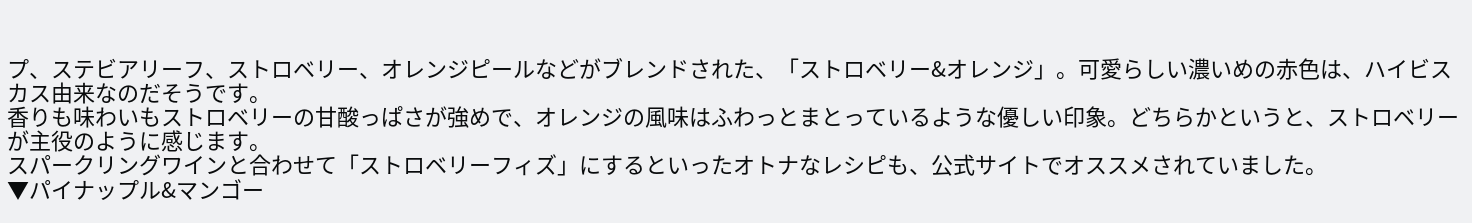プ、ステビアリーフ、ストロベリー、オレンジピールなどがブレンドされた、「ストロベリー&オレンジ」。可愛らしい濃いめの赤色は、ハイビスカス由来なのだそうです。
香りも味わいもストロベリーの甘酸っぱさが強めで、オレンジの風味はふわっとまとっているような優しい印象。どちらかというと、ストロベリーが主役のように感じます。
スパークリングワインと合わせて「ストロベリーフィズ」にするといったオトナなレシピも、公式サイトでオススメされていました。
▼パイナップル&マンゴー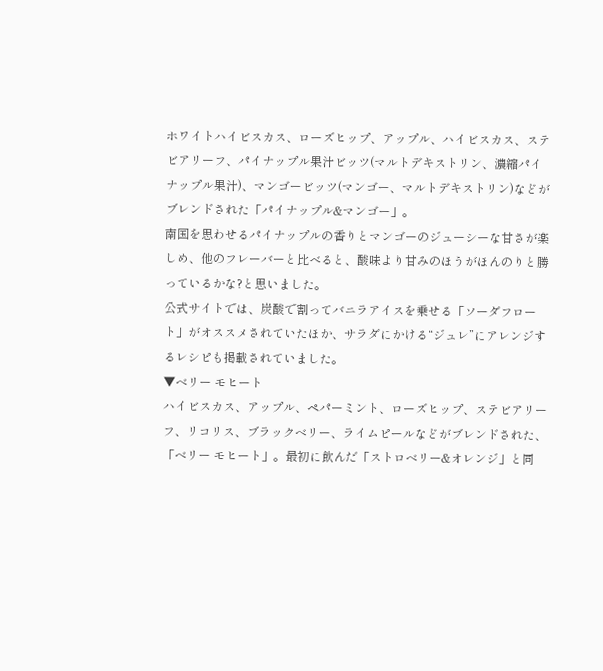ホワイトハイビスカス、ローズヒップ、アップル、ハイビスカス、ステビアリーフ、パイナップル果汁ビッツ(マルトデキストリン、濃縮パイナップル果汁)、マンゴービッツ(マンゴー、マルトデキストリン)などがブレンドされた「パイナップル&マンゴー」。
南国を思わせるパイナップルの香りとマンゴーのジューシーな甘さが楽しめ、他のフレーバーと比べると、酸味より甘みのほうがほんのりと勝っているかな?と思いました。
公式サイトでは、炭酸で割ってバニラアイスを乗せる「ソーダフロート」がオススメされていたほか、サラダにかける“ジュレ”にアレンジするレシピも掲載されていました。
▼ベリー モヒート
ハイビスカス、アップル、ペパーミント、ローズヒップ、ステビアリーフ、リコリス、ブラックベリー、ライムピールなどがブレンドされた、「ベリー モヒート」。最初に飲んだ「ストロベリー&オレンジ」と同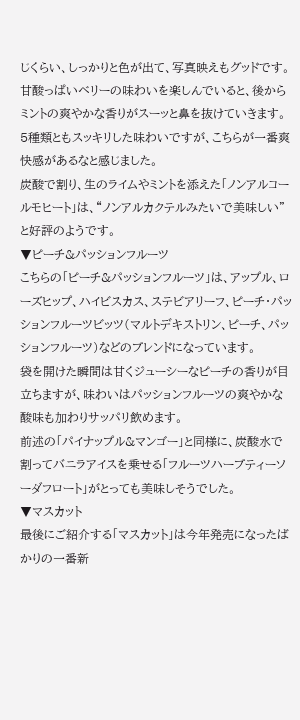じくらい、しっかりと色が出て、写真映えもグッドです。
甘酸っぱいベリーの味わいを楽しんでいると、後からミントの爽やかな香りがスーッと鼻を抜けていきます。5種類ともスッキリした味わいですが、こちらが一番爽快感があるなと感じました。
炭酸で割り、生のライムやミントを添えた「ノンアルコールモヒート」は、“ノンアルカクテルみたいで美味しい”と好評のようです。
▼ピーチ&パッションフルーツ
こちらの「ピーチ&パッションフルーツ」は、アップル、ローズヒップ、ハイビスカス、ステビアリーフ、ピーチ・パッションフルーツビッツ(マルトデキストリン、ピーチ、パッションフルーツ)などのブレンドになっています。
袋を開けた瞬間は甘くジューシーなピーチの香りが目立ちますが、味わいはパッションフルーツの爽やかな酸味も加わりサッパリ飲めます。
前述の「パイナップル&マンゴー」と同様に、炭酸水で割ってバニラアイスを乗せる「フルーツハーブティーソーダフロート」がとっても美味しそうでした。
▼マスカット
最後にご紹介する「マスカット」は今年発売になったばかりの一番新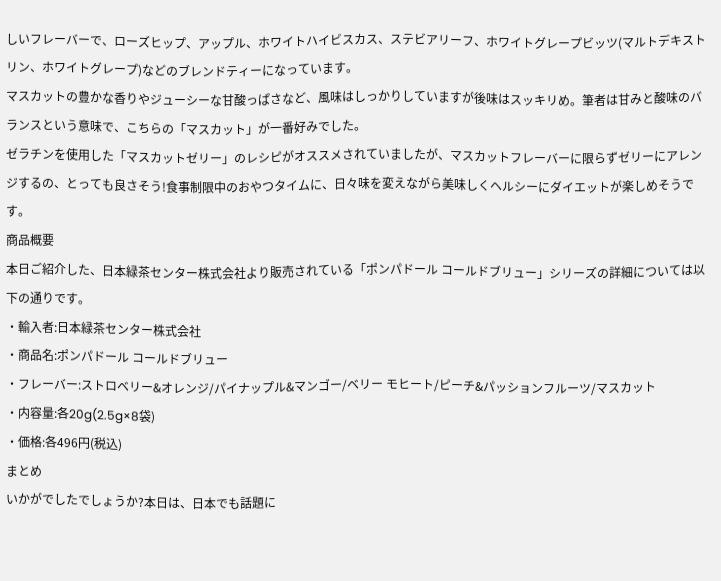しいフレーバーで、ローズヒップ、アップル、ホワイトハイビスカス、ステビアリーフ、ホワイトグレープビッツ(マルトデキストリン、ホワイトグレープ)などのブレンドティーになっています。
マスカットの豊かな香りやジューシーな甘酸っぱさなど、風味はしっかりしていますが後味はスッキリめ。筆者は甘みと酸味のバランスという意味で、こちらの「マスカット」が一番好みでした。
ゼラチンを使用した「マスカットゼリー」のレシピがオススメされていましたが、マスカットフレーバーに限らずゼリーにアレンジするの、とっても良さそう!食事制限中のおやつタイムに、日々味を変えながら美味しくヘルシーにダイエットが楽しめそうです。
商品概要
本日ご紹介した、日本緑茶センター株式会社より販売されている「ポンパドール コールドブリュー」シリーズの詳細については以下の通りです。
・輸入者:日本緑茶センター株式会社
・商品名:ポンパドール コールドブリュー
・フレーバー:ストロベリー&オレンジ/パイナップル&マンゴー/ベリー モヒート/ピーチ&パッションフルーツ/マスカット
・内容量:各20g(2.5g×8袋)
・価格:各496円(税込)
まとめ
いかがでしたでしょうか?本日は、日本でも話題に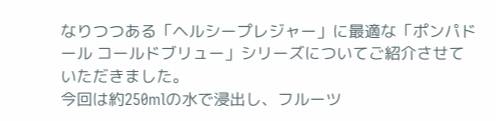なりつつある「ヘルシープレジャー」に最適な「ポンパドール コールドブリュー」シリーズについてご紹介させていただきました。
今回は約250mlの水で浸出し、フルーツ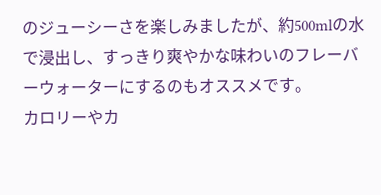のジューシーさを楽しみましたが、約500mlの水で浸出し、すっきり爽やかな味わいのフレーバーウォーターにするのもオススメです。
カロリーやカ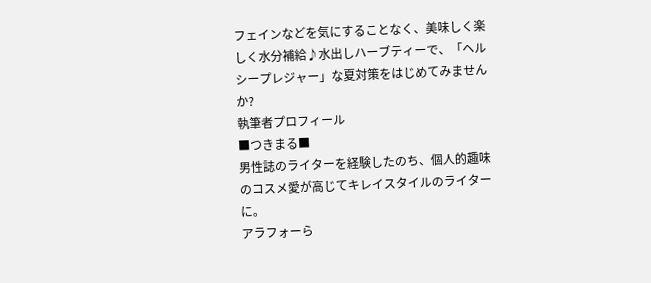フェインなどを気にすることなく、美味しく楽しく水分補給♪水出しハーブティーで、「ヘルシープレジャー」な夏対策をはじめてみませんか?
執筆者プロフィール
■つきまる■
男性誌のライターを経験したのち、個人的趣味のコスメ愛が高じてキレイスタイルのライターに。
アラフォーら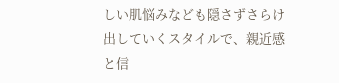しい肌悩みなども隠さずさらけ出していくスタイルで、親近感と信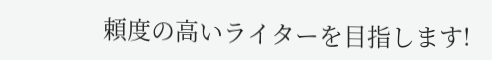頼度の高いライターを目指します!